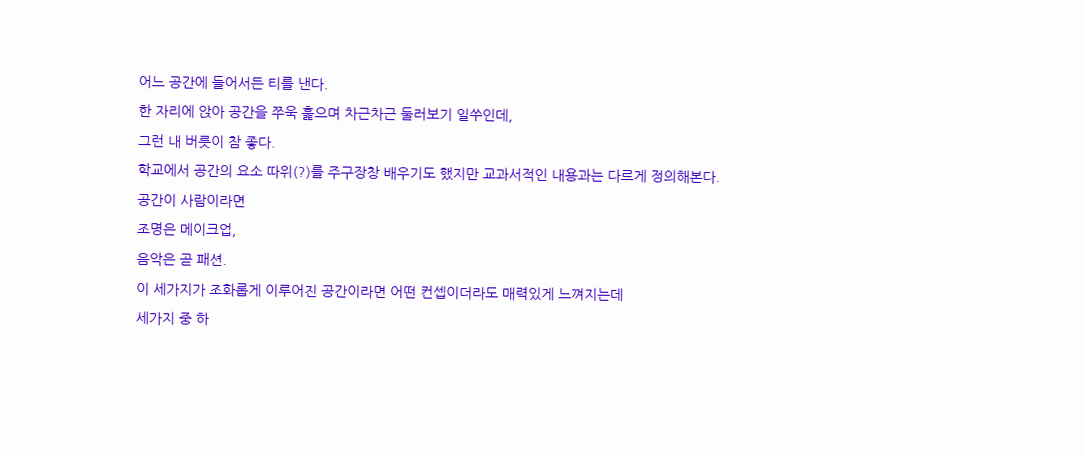어느 공간에 들어서든 티를 낸다.
한 자리에 앉아 공간을 쭈욱 훑으며 차근차근 둘러보기 일쑤인데,
그런 내 버릇이 참 좋다.
학교에서 공간의 요소 따위(?)를 주구장창 배우기도 했지만 교과서적인 내용과는 다르게 정의해본다.
공간이 사람이라면
조명은 메이크업,
음악은 곧 패션.
이 세가지가 조화롭게 이루어진 공간이라면 어떤 컨셉이더라도 매력있게 느껴지는데
세가지 중 하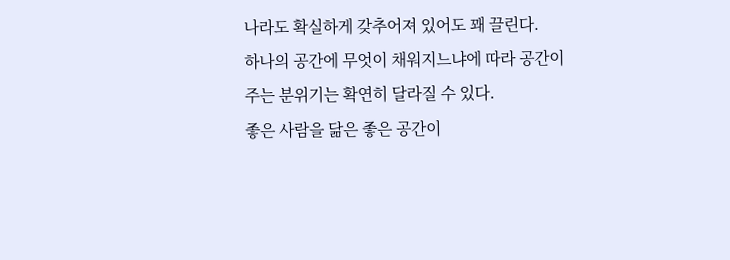나라도 확실하게 갖추어져 있어도 꽤 끌린다.
하나의 공간에 무엇이 채워지느냐에 따라 공간이 주는 분위기는 확연히 달라질 수 있다.
좋은 사람을 닮은 좋은 공간이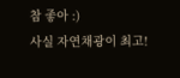참 좋아 :)
사실 자연채광이 최고!